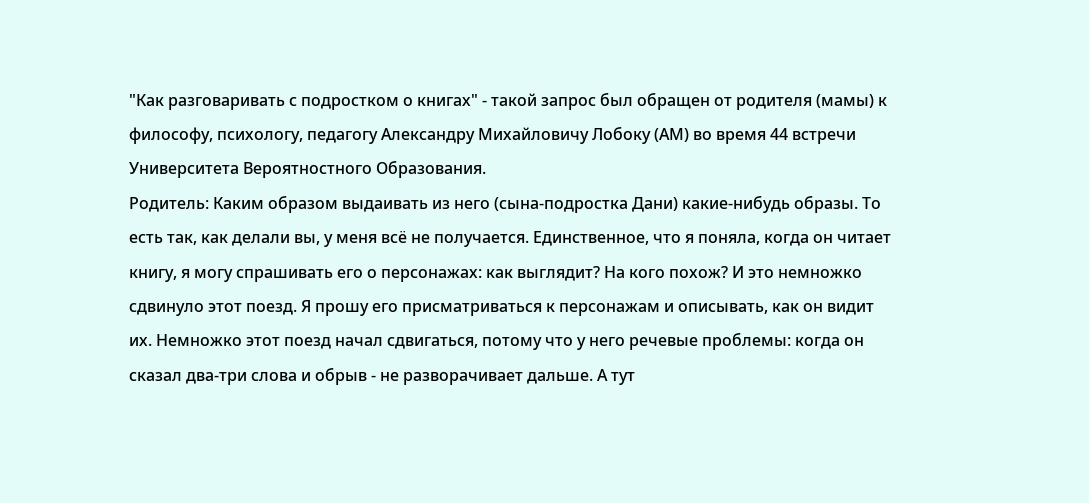"Как разговаривать с подростком о книгах" - такой запрос был обращен от родителя (мамы) к философу, психологу, педагогу Александру Михайловичу Лобоку (АМ) во время 44 встречи Университета Вероятностного Образования.
Родитель: Каким образом выдаивать из него (сына-подростка Дани) какие-нибудь образы. То есть так, как делали вы, у меня всё не получается. Единственное, что я поняла, когда он читает книгу, я могу спрашивать его о персонажах: как выглядит? На кого похож? И это немножко сдвинуло этот поезд. Я прошу его присматриваться к персонажам и описывать, как он видит их. Немножко этот поезд начал сдвигаться, потому что у него речевые проблемы: когда он сказал два-три слова и обрыв - не разворачивает дальше. А тут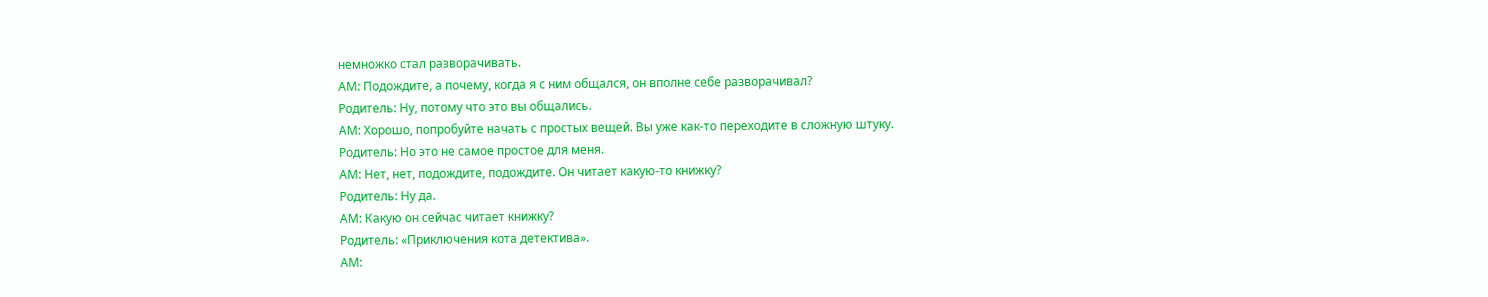немножко стал разворачивать.
АМ: Подождите, а почему, когда я с ним общался, он вполне себе разворачивал?
Родитель: Ну, потому что это вы общались.
АМ: Хорошо, попробуйте начать с простых вещей. Вы уже как-то переходите в сложную штуку.
Родитель: Но это не самое простое для меня.
АМ: Нет, нет, подождите, подождите. Он читает какую-то книжку?
Родитель: Ну да.
АМ: Какую он сейчас читает книжку?
Родитель: «Приключения кота детектива».
АМ: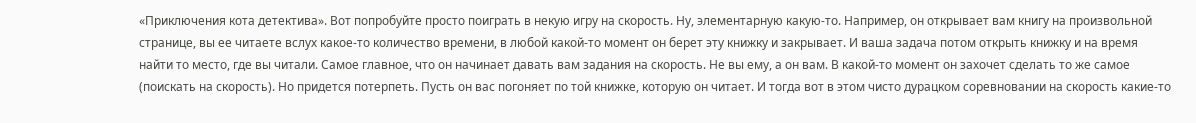«Приключения кота детектива». Вот попробуйте просто поиграть в некую игру на скорость. Ну, элементарную какую-то. Например, он открывает вам книгу на произвольной странице, вы ее читаете вслух какое-то количество времени, в любой какой-то момент он берет эту книжку и закрывает. И ваша задача потом открыть книжку и на время найти то место, где вы читали. Самое главное, что он начинает давать вам задания на скорость. Не вы ему, а он вам. В какой-то момент он захочет сделать то же самое (поискать на скорость). Но придется потерпеть. Пусть он вас погоняет по той книжке, которую он читает. И тогда вот в этом чисто дурацком соревновании на скорость какие-то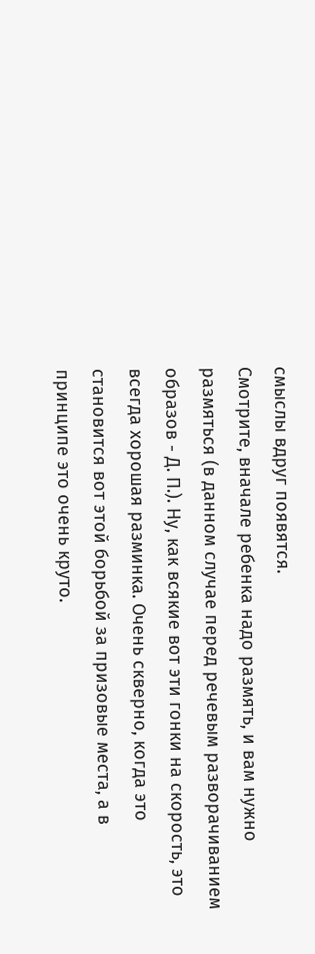смыслы вдруг появятся.
Смотрите, вначале ребенка надо размять, и вам нужно размяться (в данном случае перед речевым разворачиванием образов - Д. П.). Ну, как всякие вот эти гонки на скорость, это всегда хорошая разминка. Очень скверно, когда это становится вот этой борьбой за призовые места, а в принципе это очень круто.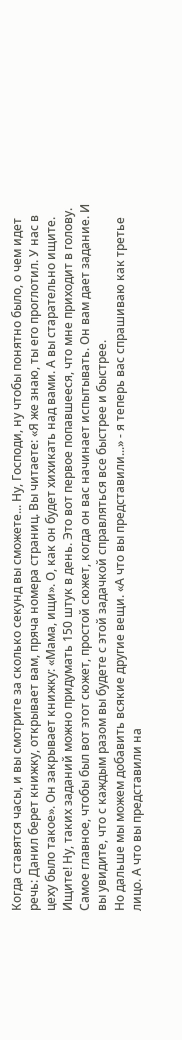Когда ставятся часы, и вы смотрите за сколько секунд вы сможете... Ну, Господи, ну чтобы понятно было, о чем идет речь: Данил берет книжку, открывает вам, пряча номера страниц. Вы читаете: «Я же знаю, ты его проглотил. У нас в цеху было такое». Он закрывает книжку: «Мама, ищи». О, как он будет хихикать над вами. А вы старательно ищите. Ищите! Ну, таких заданий можно придумать 150 штук в день. Это вот первое попавшееся, что мне приходит в голову. Самое главное, чтобы был вот этот сюжет, простой сюжет, когда он вас начинает испытывать. Он вам дает задание. И вы увидите, что с каждым разом вы будете с этой задачкой справляться все быстрее и быстрее.
Но дальше мы можем добавить всякие другие вещи. «А что вы представили...» - я теперь вас спрашиваю как третье лицо. А что вы представили на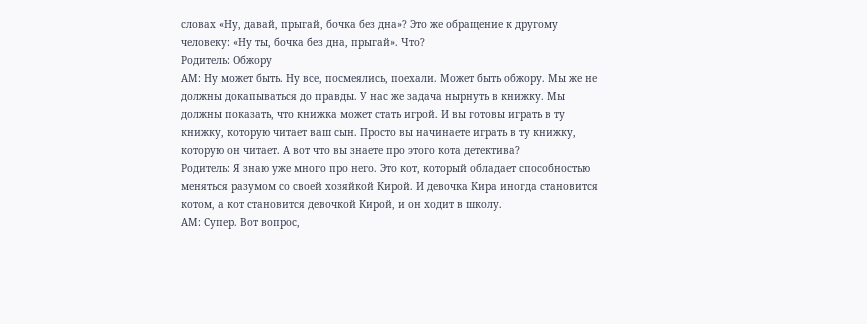словах «Ну, давай, прыгай, бочка без дна»? Это же обращение к другому человеку: «Ну ты, бочка без дна, прыгай». Что?
Родитель: Обжору
АМ: Ну может быть. Ну все, посмеялись, поехали. Может быть обжору. Мы же не должны докапываться до правды. У нас же задача нырнуть в книжку. Мы должны показать, что книжка может стать игрой. И вы готовы играть в ту книжку, которую читает ваш сын. Просто вы начинаете играть в ту книжку, которую он читает. А вот что вы знаете про этого кота детектива?
Родитель: Я знаю уже много про него. Это кот, который обладает способностью меняться разумом со своей хозяйкой Кирой. И девочка Кира иногда становится котом, а кот становится девочкой Кирой, и он ходит в школу.
АМ: Супер. Вот вопрос,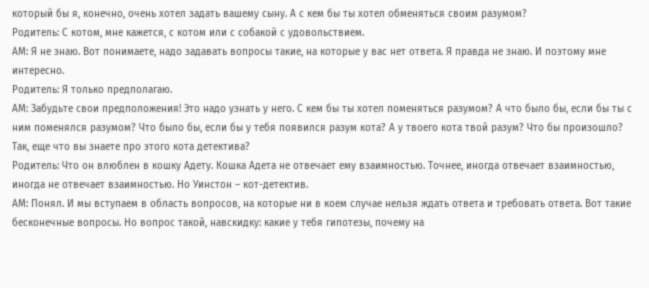который бы я, конечно, очень хотел задать вашему сыну. А с кем бы ты хотел обменяться своим разумом?
Родитель: С котом, мне кажется, с котом или с собакой с удовольствием.
АМ: Я не знаю. Вот понимаете, надо задавать вопросы такие, на которые у вас нет ответа. Я правда не знаю. И поэтому мне интересно.
Родитель: Я только предполагаю.
АМ: Забудьте свои предположения! Это надо узнать у него. С кем бы ты хотел поменяться разумом? А что было бы, если бы ты с ним поменялся разумом? Что было бы, если бы у тебя появился разум кота? А у твоего кота твой разум? Что бы произошло?
Так, еще что вы знаете про этого кота детектива?
Родитель: Что он влюблен в кошку Адету. Кошка Адета не отвечает ему взаимностью. Точнее, иногда отвечает взаимностью, иногда не отвечает взаимностью. Но Уинстон – кот-детектив.
АМ: Понял. И мы вступаем в область вопросов, на которые ни в коем случае нельзя ждать ответа и требовать ответа. Вот такие бесконечные вопросы. Но вопрос такой, навскидку: какие у тебя гипотезы, почему на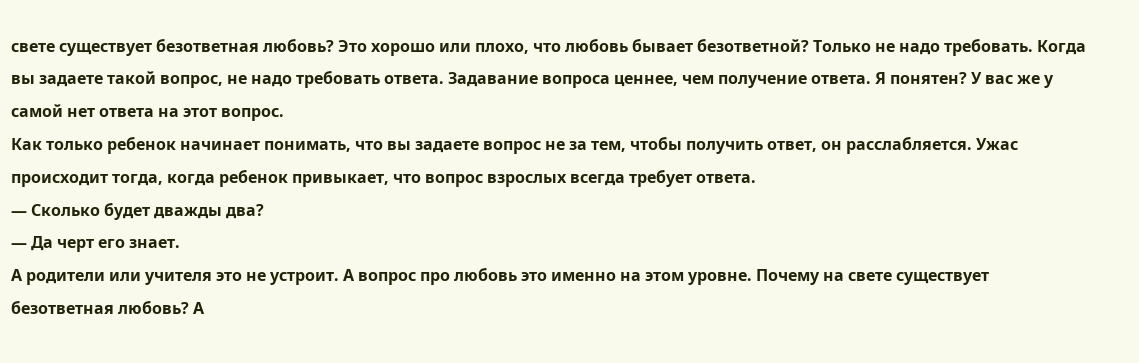свете существует безответная любовь? Это хорошо или плохо, что любовь бывает безответной? Только не надо требовать. Когда вы задаете такой вопрос, не надо требовать ответа. Задавание вопроса ценнее, чем получение ответа. Я понятен? У вас же у самой нет ответа на этот вопрос.
Как только ребенок начинает понимать, что вы задаете вопрос не за тем, чтобы получить ответ, он расслабляется. Ужас происходит тогда, когда ребенок привыкает, что вопрос взрослых всегда требует ответа.
— Сколько будет дважды два?
— Да черт его знает.
А родители или учителя это не устроит. А вопрос про любовь это именно на этом уровне. Почему на свете существует безответная любовь? А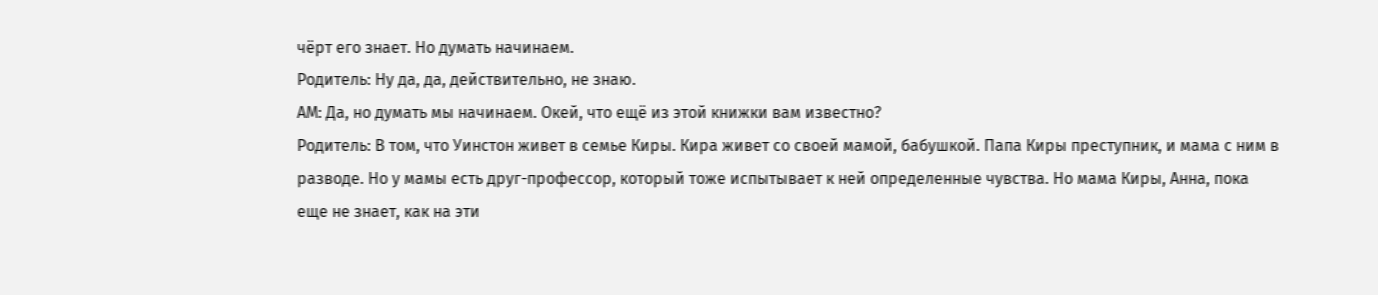чёрт его знает. Но думать начинаем.
Родитель: Ну да, да, действительно, не знаю.
АМ: Да, но думать мы начинаем. Окей, что ещё из этой книжки вам известно?
Родитель: В том, что Уинстон живет в семье Киры. Кира живет со своей мамой, бабушкой. Папа Киры преступник, и мама с ним в разводе. Но у мамы есть друг-профессор, который тоже испытывает к ней определенные чувства. Но мама Киры, Анна, пока еще не знает, как на эти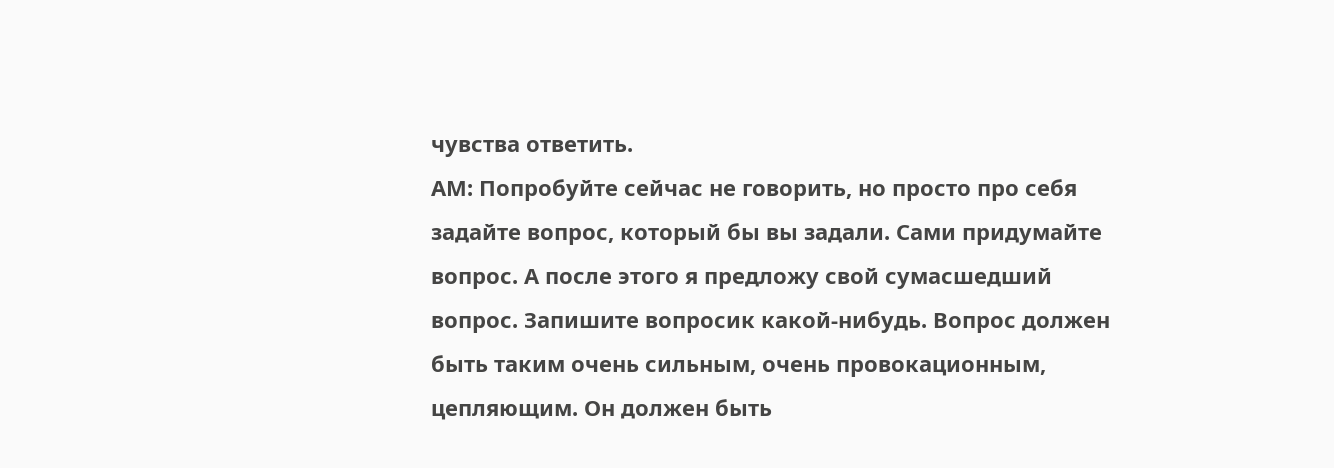чувства ответить.
АМ: Попробуйте сейчас не говорить, но просто про себя задайте вопрос, который бы вы задали. Сами придумайте вопрос. А после этого я предложу свой сумасшедший вопрос. Запишите вопросик какой-нибудь. Вопрос должен быть таким очень сильным, очень провокационным, цепляющим. Он должен быть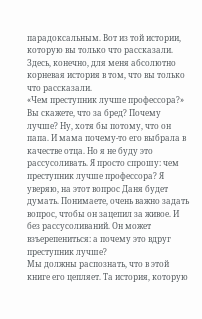парадоксальным. Вот из той истории, которую вы только что рассказали. Здесь, конечно, для меня абсолютно корневая история в том, что вы только что рассказали.
«Чем преступник лучше профессора?» Вы скажете, что за бред? Почему лучше? Ну, хотя бы потому, что он папа. И мама почему-то его выбрала в качестве отца. Но я не буду это рассусоливать. Я просто спрошу: чем преступник лучше профессора? Я уверяю, на этот вопрос Даня будет думать. Понимаете, очень важно задать вопрос, чтобы он зацепил за живое. И без рассусоливаний. Он может взъерепениться: а почему это вдруг преступник лучше?
Мы должны распознать, что в этой книге его цепляет. Та история, которую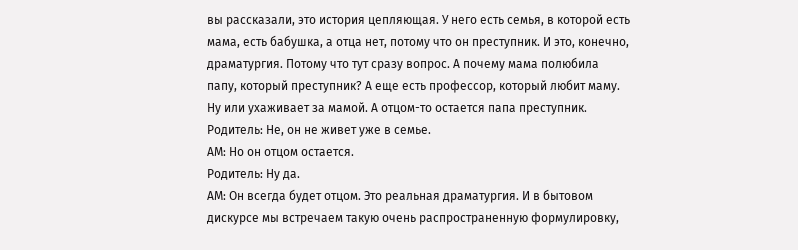вы рассказали, это история цепляющая. У него есть семья, в которой есть мама, есть бабушка, а отца нет, потому что он преступник. И это, конечно, драматургия. Потому что тут сразу вопрос. А почему мама полюбила папу, который преступник? А еще есть профессор, который любит маму. Ну или ухаживает за мамой. А отцом-то остается папа преступник.
Родитель: Не, он не живет уже в семье.
АМ: Но он отцом остается.
Родитель: Ну да.
АМ: Он всегда будет отцом. Это реальная драматургия. И в бытовом дискурсе мы встречаем такую очень распространенную формулировку,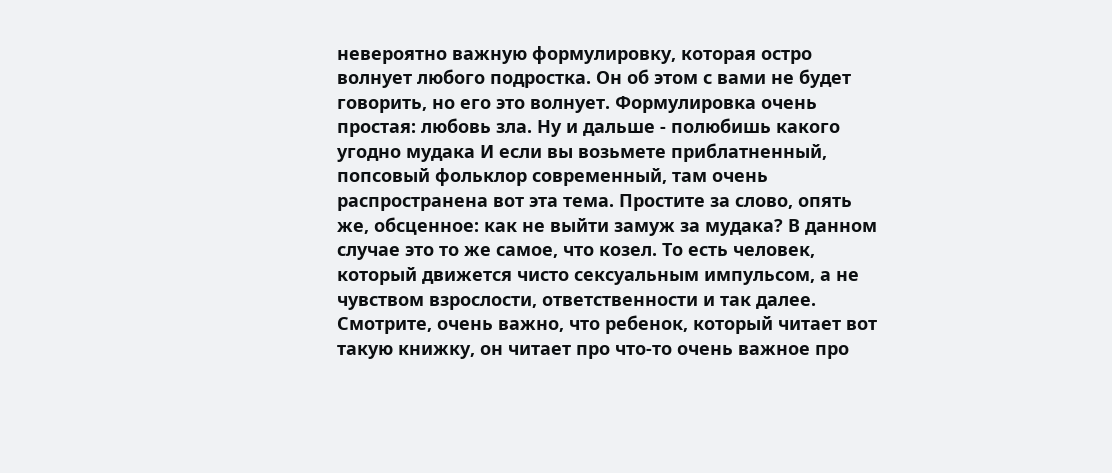невероятно важную формулировку, которая остро волнует любого подростка. Он об этом с вами не будет говорить, но его это волнует. Формулировка очень простая: любовь зла. Ну и дальше - полюбишь какого угодно мудака И если вы возьмете приблатненный, попсовый фольклор современный, там очень распространена вот эта тема. Простите за слово, опять же, обсценное: как не выйти замуж за мудака? В данном случае это то же самое, что козел. То есть человек, который движется чисто сексуальным импульсом, а не чувством взрослости, ответственности и так далее. Смотрите, очень важно, что ребенок, который читает вот такую книжку, он читает про что-то очень важное про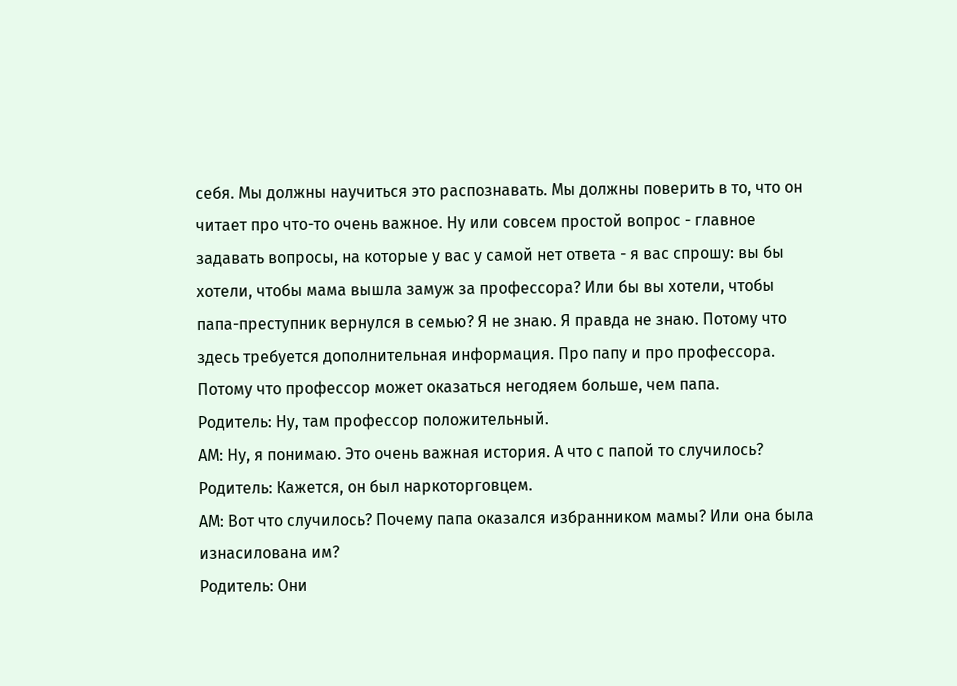себя. Мы должны научиться это распознавать. Мы должны поверить в то, что он читает про что-то очень важное. Ну или совсем простой вопрос - главное задавать вопросы, на которые у вас у самой нет ответа - я вас спрошу: вы бы хотели, чтобы мама вышла замуж за профессора? Или бы вы хотели, чтобы папа-преступник вернулся в семью? Я не знаю. Я правда не знаю. Потому что здесь требуется дополнительная информация. Про папу и про профессора. Потому что профессор может оказаться негодяем больше, чем папа.
Родитель: Ну, там профессор положительный.
АМ: Ну, я понимаю. Это очень важная история. А что с папой то случилось?
Родитель: Кажется, он был наркоторговцем.
АМ: Вот что случилось? Почему папа оказался избранником мамы? Или она была изнасилована им?
Родитель: Они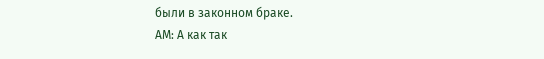были в законном браке.
АМ: А как так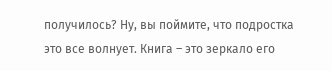получилось? Ну, вы поймите, что подростка это все волнует. Книга – это зеркало его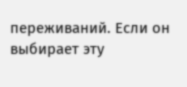переживаний. Если он выбирает эту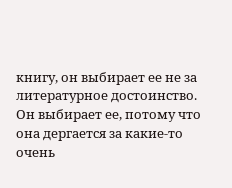книгу, он выбирает ее не за литературное достоинство. Он выбирает ее, потому что она дергается за какие-то очень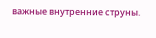важные внутренние струны.